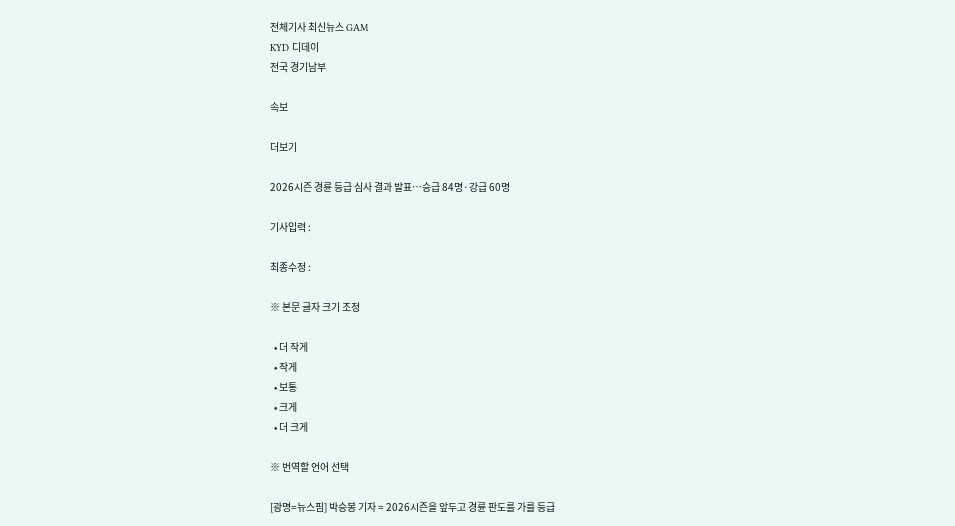전체기사 최신뉴스 GAM
KYD 디데이
전국 경기남부

속보

더보기

2026시즌 경륜 등급 심사 결과 발표…승급 84명·강급 60명

기사입력 :

최종수정 :

※ 본문 글자 크기 조정

  • 더 작게
  • 작게
  • 보통
  • 크게
  • 더 크게

※ 번역할 언어 선택

[광명=뉴스핌] 박승봉 기자 = 2026시즌을 앞두고 경륜 판도를 가를 등급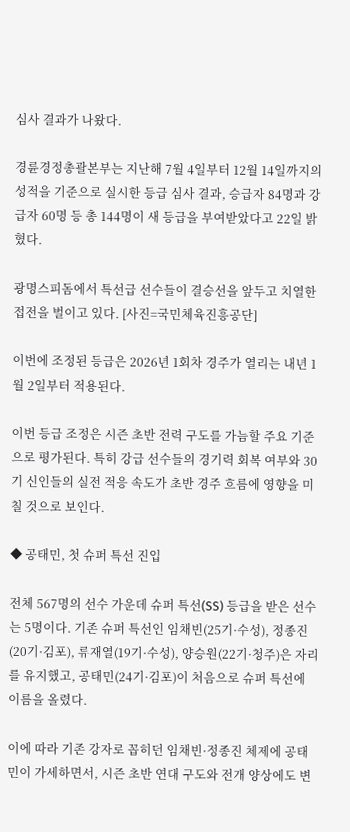심사 결과가 나왔다.

경륜경정총괄본부는 지난해 7월 4일부터 12월 14일까지의 성적을 기준으로 실시한 등급 심사 결과, 승급자 84명과 강급자 60명 등 총 144명이 새 등급을 부여받았다고 22일 밝혔다.

광명스피돔에서 특선급 선수들이 결승선을 앞두고 치열한 접전을 벌이고 있다. [사진=국민체육진흥공단]

이번에 조정된 등급은 2026년 1회차 경주가 열리는 내년 1월 2일부터 적용된다.

이번 등급 조정은 시즌 초반 전력 구도를 가늠할 주요 기준으로 평가된다. 특히 강급 선수들의 경기력 회복 여부와 30기 신인들의 실전 적응 속도가 초반 경주 흐름에 영향을 미칠 것으로 보인다.

◆ 공태민, 첫 슈퍼 특선 진입

전체 567명의 선수 가운데 슈퍼 특선(SS) 등급을 받은 선수는 5명이다. 기존 슈퍼 특선인 임채빈(25기·수성), 정종진(20기·김포), 류재열(19기·수성), 양승원(22기·청주)은 자리를 유지했고, 공태민(24기·김포)이 처음으로 슈퍼 특선에 이름을 올렸다.

이에 따라 기존 강자로 꼽히던 임채빈·정종진 체제에 공태민이 가세하면서, 시즌 초반 연대 구도와 전개 양상에도 변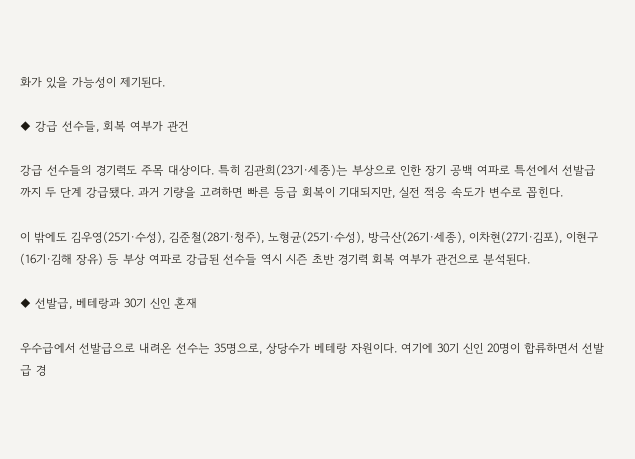화가 있을 가능성이 제기된다.

◆ 강급 선수들, 회복 여부가 관건

강급 선수들의 경기력도 주목 대상이다. 특히 김관희(23기·세종)는 부상으로 인한 장기 공백 여파로 특선에서 선발급까지 두 단계 강급됐다. 과거 기량을 고려하면 빠른 등급 회복이 기대되지만, 실전 적응 속도가 변수로 꼽힌다.

이 밖에도 김우영(25기·수성), 김준철(28기·청주), 노형균(25기·수성), 방극산(26기·세종), 이차현(27기·김포), 이현구(16기·김해 장유) 등 부상 여파로 강급된 선수들 역시 시즌 초반 경기력 회복 여부가 관건으로 분석된다.

◆ 선발급, 베테랑과 30기 신인 혼재

우수급에서 선발급으로 내려온 선수는 35명으로, 상당수가 베테랑 자원이다. 여기에 30기 신인 20명이 합류하면서 선발급 경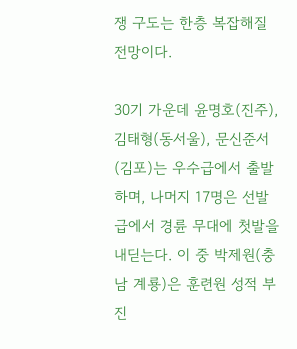쟁 구도는 한층 복잡해질 전망이다.

30기 가운데 윤명호(진주), 김태형(동서울), 문신준서(김포)는 우수급에서 출발하며, 나머지 17명은 선발급에서 경륜 무대에 첫발을 내딛는다. 이 중 박제원(충남 계룡)은 훈련원 성적 부진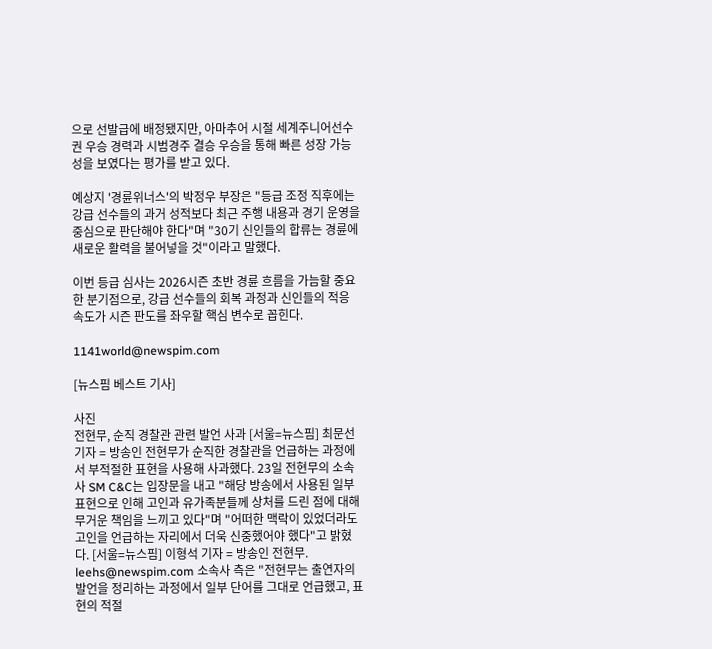으로 선발급에 배정됐지만, 아마추어 시절 세계주니어선수권 우승 경력과 시범경주 결승 우승을 통해 빠른 성장 가능성을 보였다는 평가를 받고 있다.

예상지 '경륜위너스'의 박정우 부장은 "등급 조정 직후에는 강급 선수들의 과거 성적보다 최근 주행 내용과 경기 운영을 중심으로 판단해야 한다"며 "30기 신인들의 합류는 경륜에 새로운 활력을 불어넣을 것"이라고 말했다.

이번 등급 심사는 2026시즌 초반 경륜 흐름을 가늠할 중요한 분기점으로, 강급 선수들의 회복 과정과 신인들의 적응 속도가 시즌 판도를 좌우할 핵심 변수로 꼽힌다.

1141world@newspim.com

[뉴스핌 베스트 기사]

사진
전현무, 순직 경찰관 관련 발언 사과 [서울=뉴스핌] 최문선 기자 = 방송인 전현무가 순직한 경찰관을 언급하는 과정에서 부적절한 표현을 사용해 사과했다. 23일 전현무의 소속사 SM C&C는 입장문을 내고 "해당 방송에서 사용된 일부 표현으로 인해 고인과 유가족분들께 상처를 드린 점에 대해 무거운 책임을 느끼고 있다"며 "어떠한 맥락이 있었더라도 고인을 언급하는 자리에서 더욱 신중했어야 했다"고 밝혔다. [서울=뉴스핌] 이형석 기자 = 방송인 전현무. leehs@newspim.com 소속사 측은 "전현무는 출연자의 발언을 정리하는 과정에서 일부 단어를 그대로 언급했고, 표현의 적절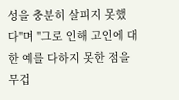성을 충분히 살피지 못했다"며 "그로 인해 고인에 대한 예를 다하지 못한 점을 무겁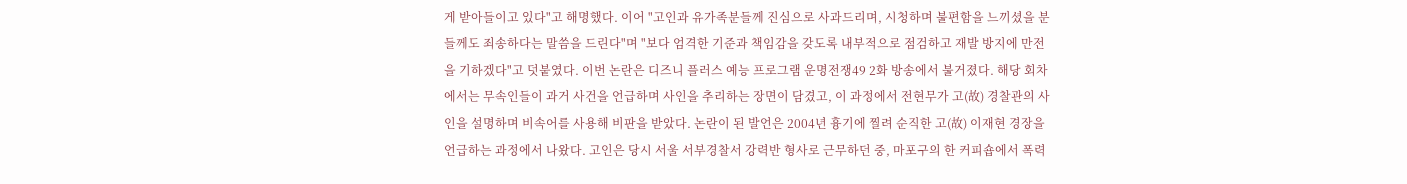게 받아들이고 있다"고 해명했다. 이어 "고인과 유가족분들께 진심으로 사과드리며, 시청하며 불편함을 느끼셨을 분들께도 죄송하다는 말씀을 드린다"며 "보다 엄격한 기준과 책임감을 갖도록 내부적으로 점검하고 재발 방지에 만전을 기하겠다"고 덧붙였다. 이번 논란은 디즈니 플러스 예능 프로그램 운명전쟁49 2화 방송에서 불거졌다. 해당 회차에서는 무속인들이 과거 사건을 언급하며 사인을 추리하는 장면이 담겼고, 이 과정에서 전현무가 고(故) 경찰관의 사인을 설명하며 비속어를 사용해 비판을 받았다. 논란이 된 발언은 2004년 흉기에 찔려 순직한 고(故) 이재현 경장을 언급하는 과정에서 나왔다. 고인은 당시 서울 서부경찰서 강력반 형사로 근무하던 중, 마포구의 한 커피숍에서 폭력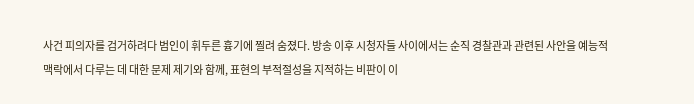사건 피의자를 검거하려다 범인이 휘두른 흉기에 찔려 숨졌다. 방송 이후 시청자들 사이에서는 순직 경찰관과 관련된 사안을 예능적 맥락에서 다루는 데 대한 문제 제기와 함께, 표현의 부적절성을 지적하는 비판이 이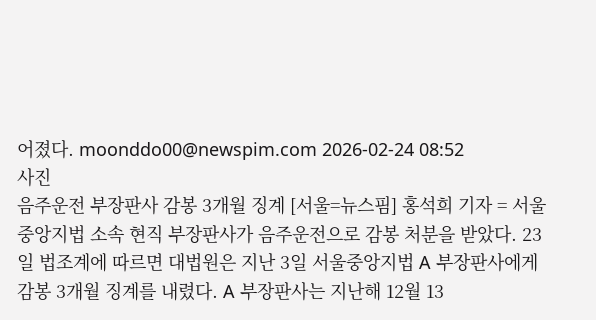어졌다. moonddo00@newspim.com 2026-02-24 08:52
사진
음주운전 부장판사 감봉 3개월 징계 [서울=뉴스핌] 홍석희 기자 = 서울중앙지법 소속 현직 부장판사가 음주운전으로 감봉 처분을 받았다. 23일 법조계에 따르면 대법원은 지난 3일 서울중앙지법 A 부장판사에게 감봉 3개월 징계를 내렸다. A 부장판사는 지난해 12월 13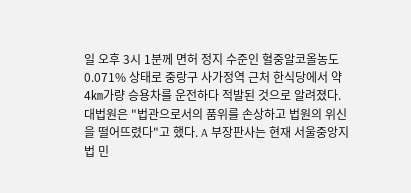일 오후 3시 1분께 면허 정지 수준인 혈중알코올농도 0.071% 상태로 중랑구 사가정역 근처 한식당에서 약 4㎞가량 승용차를 운전하다 적발된 것으로 알려졌다. 대법원은 "법관으로서의 품위를 손상하고 법원의 위신을 떨어뜨렸다"고 했다. A 부장판사는 현재 서울중앙지법 민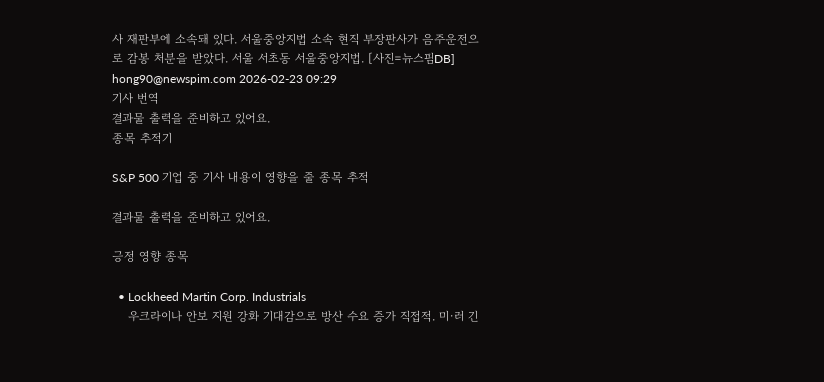사 재판부에 소속돼 있다. 서울중앙지법 소속 현직 부장판사가 음주운전으로 감봉 처분을 받았다. 서울 서초동 서울중앙지법. [사진=뉴스핌DB] hong90@newspim.com 2026-02-23 09:29
기사 번역
결과물 출력을 준비하고 있어요.
종목 추적기

S&P 500 기업 중 기사 내용이 영향을 줄 종목 추적

결과물 출력을 준비하고 있어요.

긍정 영향 종목

  • Lockheed Martin Corp. Industrials
    우크라이나 안보 지원 강화 기대감으로 방산 수요 증가 직접적. 미·러 긴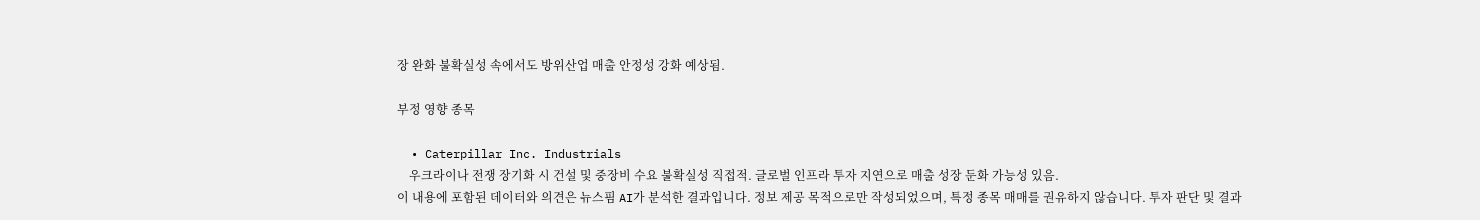장 완화 불확실성 속에서도 방위산업 매출 안정성 강화 예상됨.

부정 영향 종목

  • Caterpillar Inc. Industrials
    우크라이나 전쟁 장기화 시 건설 및 중장비 수요 불확실성 직접적. 글로벌 인프라 투자 지연으로 매출 성장 둔화 가능성 있음.
이 내용에 포함된 데이터와 의견은 뉴스핌 AI가 분석한 결과입니다. 정보 제공 목적으로만 작성되었으며, 특정 종목 매매를 권유하지 않습니다. 투자 판단 및 결과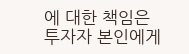에 대한 책임은 투자자 본인에게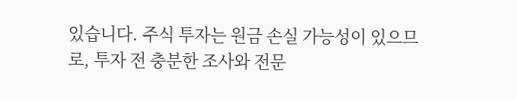있습니다. 주식 투자는 원금 손실 가능성이 있으므로, 투자 전 충분한 조사와 전문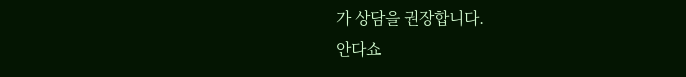가 상담을 권장합니다.
안다쇼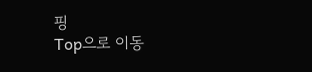핑
Top으로 이동